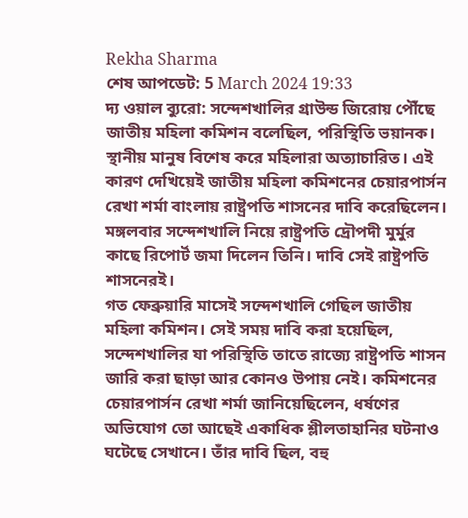Rekha Sharma
শেষ আপডেট: 5 March 2024 19:33
দ্য ওয়াল ব্যুরো: সন্দেশখালির গ্রাউন্ড জিরোয় পৌঁছে জাতীয় মহিলা কমিশন বলেছিল, পরিস্থিতি ভয়ানক। স্থানীয় মানুষ বিশেষ করে মহিলারা অত্যাচারিত। এই কারণ দেখিয়েই জাতীয় মহিলা কমিশনের চেয়ারপার্সন রেখা শর্মা বাংলায় রাষ্ট্রপতি শাসনের দাবি করেছিলেন। মঙ্গলবার সন্দেশখালি নিয়ে রাষ্ট্রপতি দ্রৌপদী মুর্মুর কাছে রিপোর্ট জমা দিলেন তিনি। দাবি সেই রাষ্ট্রপতি শাসনেরই।
গত ফেব্রুয়ারি মাসেই সন্দেশখালি গেছিল জাতীয় মহিলা কমিশন। সেই সময় দাবি করা হয়েছিল, সন্দেশখালির যা পরিস্থিতি তাতে রাজ্যে রাষ্ট্রপতি শাসন জারি করা ছাড়া আর কোনও উপায় নেই। কমিশনের চেয়ারপার্সন রেখা শর্মা জানিয়েছিলেন, ধর্ষণের অভিযোগ তো আছেই একাধিক শ্লীলতাহানির ঘটনাও ঘটেছে সেখানে। তাঁর দাবি ছিল, বহু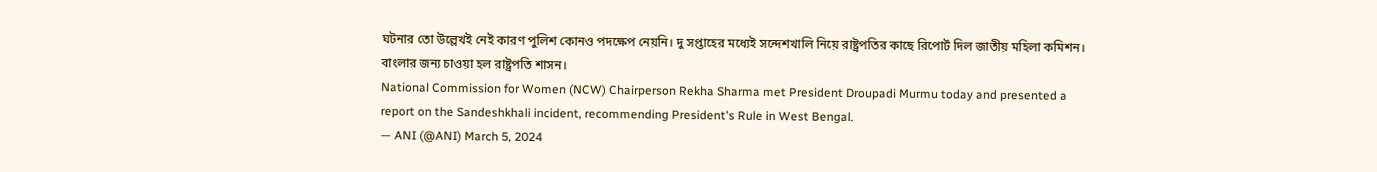ঘটনার তো উল্লেখই নেই কারণ পুলিশ কোনও পদক্ষেপ নেয়নি। দু সপ্তাহের মধ্যেই সন্দেশখালি নিয়ে রাষ্ট্রপতির কাছে রিপোর্ট দিল জাতীয় মহিলা কমিশন। বাংলার জন্য চাওয়া হল রাষ্ট্রপতি শাসন।
National Commission for Women (NCW) Chairperson Rekha Sharma met President Droupadi Murmu today and presented a report on the Sandeshkhali incident, recommending President's Rule in West Bengal.
— ANI (@ANI) March 5, 2024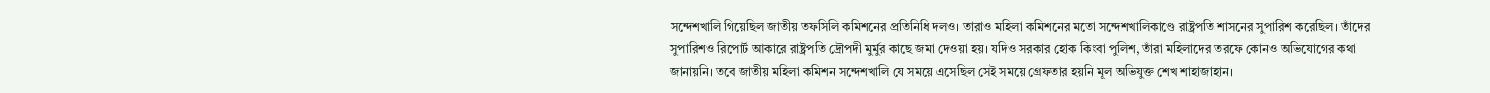সন্দেশখালি গিয়েছিল জাতীয় তফসিলি কমিশনের প্রতিনিধি দলও। তারাও মহিলা কমিশনের মতো সন্দেশখালিকাণ্ডে রাষ্ট্রপতি শাসনের সুপারিশ করেছিল। তাঁদের সুপারিশও রিপোর্ট আকারে রাষ্ট্রপতি দ্রৌপদী মুর্মুর কাছে জমা দেওয়া হয়। যদিও সরকার হোক কিংবা পুলিশ, তাঁরা মহিলাদের তরফে কোনও অভিযোগের কথা জানায়নি। তবে জাতীয় মহিলা কমিশন সন্দেশখালি যে সময়ে এসেছিল সেই সময়ে গ্রেফতার হয়নি মূল অভিযুক্ত শেখ শাহাজাহান।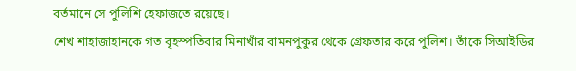বর্তমানে সে পুলিশি হেফাজতে রয়েছে।
শেখ শাহাজাহানকে গত বৃহস্পতিবার মিনাখাঁর বামনপুকুর থেকে গ্রেফতার করে পুলিশ। তাঁকে সিআইডির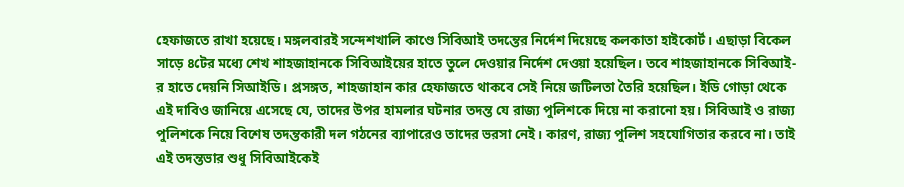হেফাজতে রাখা হয়েছে। মঙ্গলবারই সন্দেশখালি কাণ্ডে সিবিআই তদন্তের নির্দেশ দিয়েছে কলকাতা হাইকোর্ট। এছাড়া বিকেল সাড়ে ৪টের মধ্যে শেখ শাহজাহানকে সিবিআইয়ের হাতে তুলে দেওয়ার নির্দেশ দেওয়া হয়েছিল। তবে শাহজাহানকে সিবিআই-র হাতে দেয়নি সিআইডি। প্রসঙ্গত, শাহজাহান কার হেফাজতে থাকবে সেই নিয়ে জটিলতা তৈরি হয়েছিল। ইডি গোড়া থেকে এই দাবিও জানিয়ে এসেছে যে, তাদের উপর হামলার ঘটনার তদন্ত যে রাজ্য পুলিশকে দিয়ে না করানো হয়। সিবিআই ও রাজ্য পুলিশকে নিয়ে বিশেষ তদন্তকারী দল গঠনের ব্যাপারেও তাদের ভরসা নেই। কারণ, রাজ্য পুলিশ সহযোগিতার করবে না। তাই এই তদন্তভার শুধু সিবিআইকেই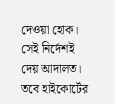দেওয়া হোক। সেই নির্দেশই দেয় আদালত।
তবে হাইকোর্টের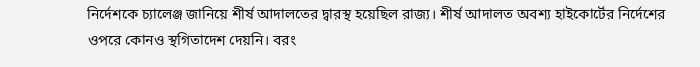নির্দেশকে চ্যালেঞ্জ জানিয়ে শীর্ষ আদালতের দ্বারস্থ হয়েছিল রাজ্য। শীর্ষ আদালত অবশ্য হাইকোর্টের নির্দেশের ওপরে কোনও স্থগিতাদেশ দেয়নি। বরং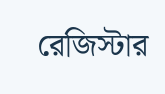রেজিস্টার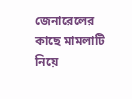জেনারেলের কাছে মামলাটি নিয়ে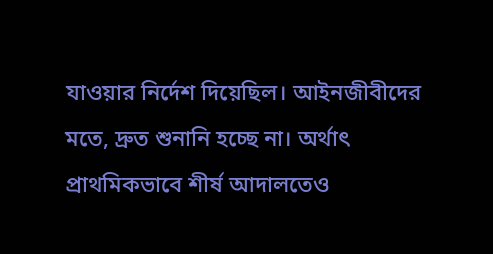যাওয়ার নির্দেশ দিয়েছিল। আইনজীবীদের মতে, দ্রুত শুনানি হচ্ছে না। অর্থাৎ প্রাথমিকভাবে শীর্ষ আদালতেও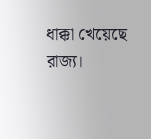ধাক্কা খেয়েছে রাজ্য।